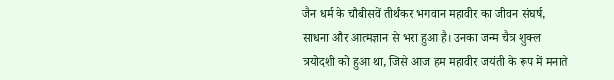जैन धर्म के चौबीसवें तीर्थंकर भगवान महावीर का जीवन संघर्ष, साधना और आत्मज्ञान से भरा हुआ है। उनका जन्म चैत्र शुक्ल त्रयोदशी को हुआ था, जिसे आज हम महावीर जयंती के रूप में मनाते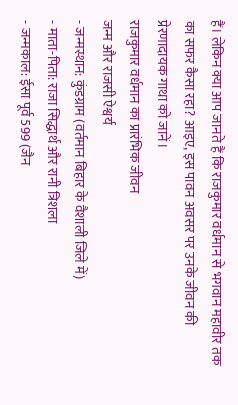हैं। लेकिन क्या आप जानते हैं कि राजकुमार वर्धमान से भगवान महावीर तक का सफर कैसा रहा? आइए, इस पावन अवसर पर उनके जीवन की प्रेरणादायक गाथा को जानें।
राजकुमार वर्धमान का प्रारंभिक जीवन
जन्म और राजसी ऐश्वर्य
- जन्मस्थान: कुंडग्राम (वर्तमान बिहार के वैशाली जिले में)
- माता-पिता: राजा सिद्धार्थ और रानी त्रिशला
- जन्मकाल: ईसा पूर्व 599 (जैन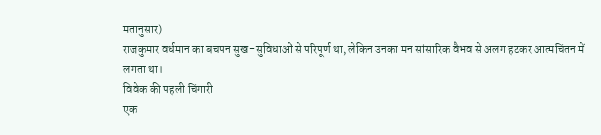मतानुसार)
राजकुमार वर्धमान का बचपन सुख-सुविधाओं से परिपूर्ण था, लेकिन उनका मन सांसारिक वैभव से अलग हटकर आत्मचिंतन में लगता था।
विवेक की पहली चिंगारी
एक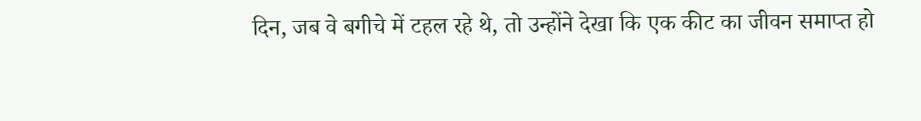दिन, जब वे बगीचे में टहल रहे थे, तो उन्होंने देखा कि एक कीट का जीवन समाप्त हो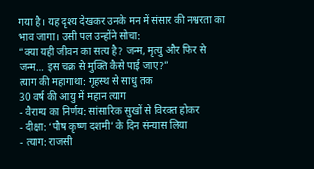गया है। यह दृश्य देखकर उनके मन में संसार की नश्वरता का भाव जागा। उसी पल उन्होंने सोचा:
“क्या यही जीवन का सत्य है? जन्म, मृत्यु और फिर से जन्म… इस चक्र से मुक्ति कैसे पाई जाए?”
त्याग की महागाथा: गृहस्थ से साधु तक
30 वर्ष की आयु में महान त्याग
- वैराग्य का निर्णय: सांसारिक सुखों से विरक्त होकर
- दीक्षा: ‘पौष कृष्ण दशमी’ के दिन संन्यास लिया
- त्याग: राजसी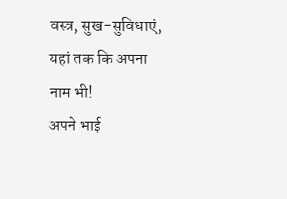वस्त्र, सुख-सुविधाएं, यहां तक कि अपना नाम भी!
अपने भाई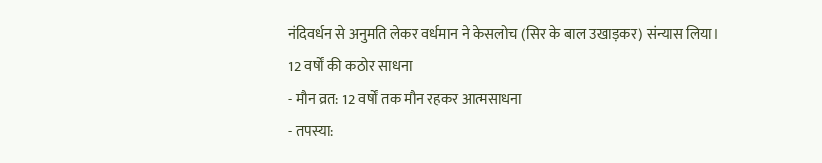नंदिवर्धन से अनुमति लेकर वर्धमान ने केसलोच (सिर के बाल उखाड़कर) संन्यास लिया।
12 वर्षों की कठोर साधना
- मौन व्रत: 12 वर्षों तक मौन रहकर आत्मसाधना
- तपस्या: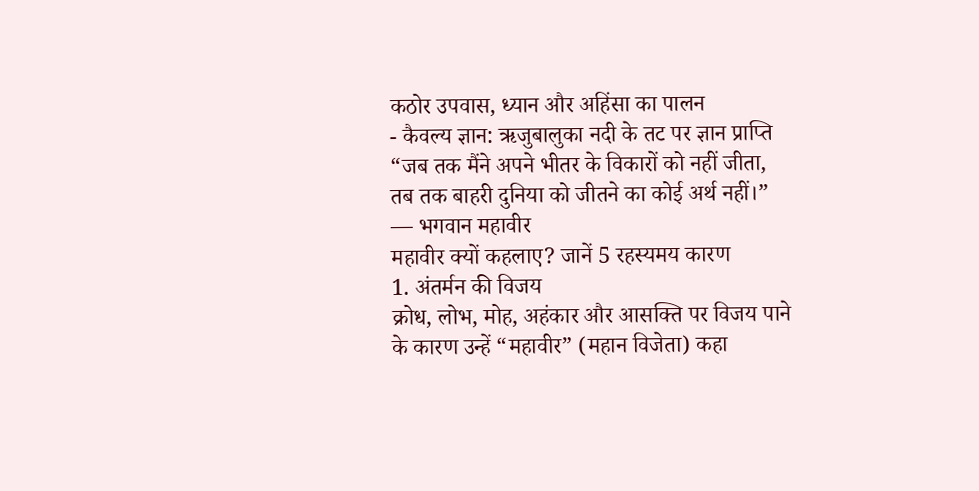कठोर उपवास, ध्यान और अहिंसा का पालन
- कैवल्य ज्ञान: ऋजुबालुका नदी के तट पर ज्ञान प्राप्ति
“जब तक मैंने अपने भीतर के विकारों को नहीं जीता, तब तक बाहरी दुनिया को जीतने का कोई अर्थ नहीं।”
― भगवान महावीर
महावीर क्यों कहलाए? जानें 5 रहस्यमय कारण
1. अंतर्मन की विजय
क्रोध, लोभ, मोह, अहंकार और आसक्ति पर विजय पाने के कारण उन्हें “महावीर” (महान विजेता) कहा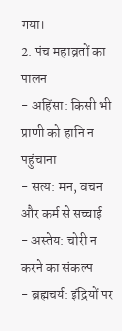गया।
2. पंच महाव्रतों का पालन
- अहिंसा: किसी भी प्राणी को हानि न पहुंचाना
- सत्य: मन, वचन और कर्म से सच्चाई
- अस्तेय: चोरी न करने का संकल्प
- ब्रह्मचर्य: इंद्रियों पर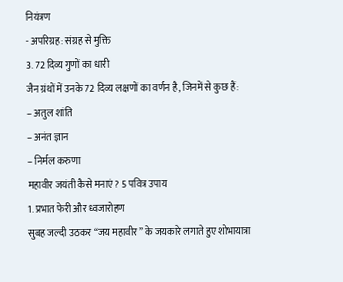नियंत्रण
- अपरिग्रह: संग्रह से मुक्ति
3. 72 दिव्य गुणों का धारी
जैन ग्रंथों में उनके 72 दिव्य लक्षणों का वर्णन है, जिनमें से कुछ हैं:
– अतुल शांति
– अनंत ज्ञान
– निर्मल करुणा
महावीर जयंती कैसे मनाएं? 5 पवित्र उपाय
1. प्रभात फेरी और ध्वजारोहण
सुबह जल्दी उठकर “जय महावीर” के जयकारे लगाते हुए शोभायात्रा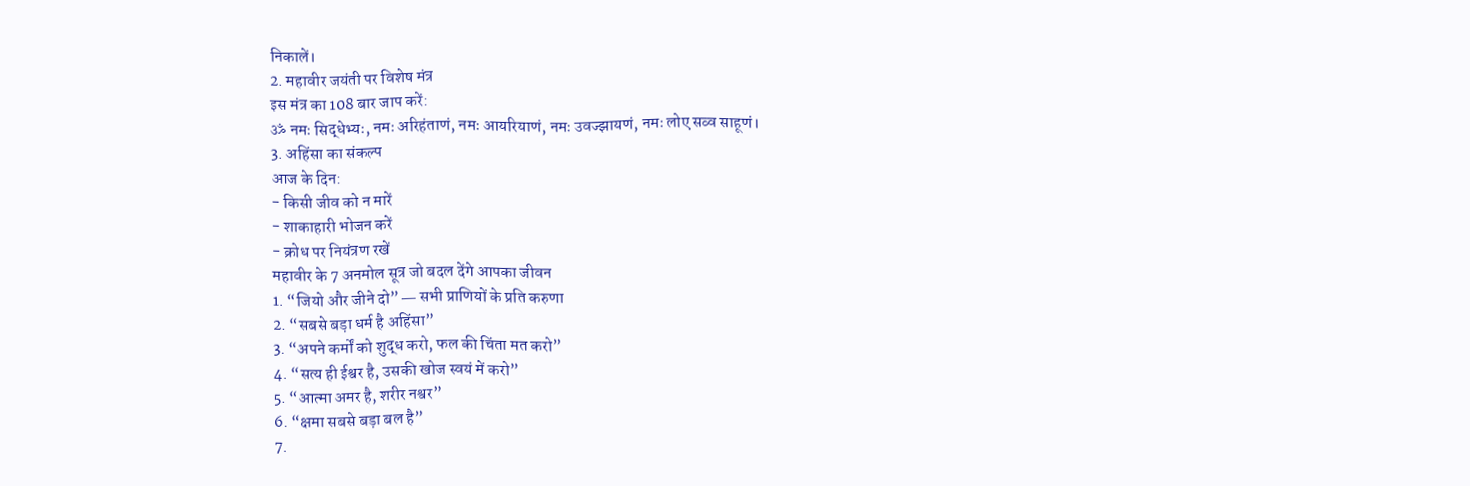निकालें।
2. महावीर जयंती पर विशेष मंत्र
इस मंत्र का 108 बार जाप करें:
ॐ नमः सिद्धेभ्यः, नमः अरिहंताणं, नमः आयरियाणं, नमः उवज्झायणं, नमः लोए सव्व साहूणं।
3. अहिंसा का संकल्प
आज के दिन:
- किसी जीव को न मारें
- शाकाहारी भोजन करें
- क्रोध पर नियंत्रण रखें
महावीर के 7 अनमोल सूत्र जो बदल देंगे आपका जीवन
1. “जियो और जीने दो” ― सभी प्राणियों के प्रति करुणा
2. “सबसे बड़ा धर्म है अहिंसा”
3. “अपने कर्मों को शुद्ध करो, फल की चिंता मत करो”
4. “सत्य ही ईश्वर है, उसकी खोज स्वयं में करो”
5. “आत्मा अमर है, शरीर नश्वर”
6. “क्षमा सबसे बड़ा बल है”
7.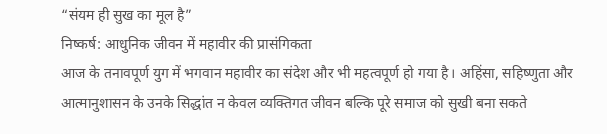“संयम ही सुख का मूल है”
निष्कर्ष: आधुनिक जीवन में महावीर की प्रासंगिकता
आज के तनावपूर्ण युग में भगवान महावीर का संदेश और भी महत्वपूर्ण हो गया है। अहिंसा, सहिष्णुता और आत्मानुशासन के उनके सिद्धांत न केवल व्यक्तिगत जीवन बल्कि पूरे समाज को सुखी बना सकते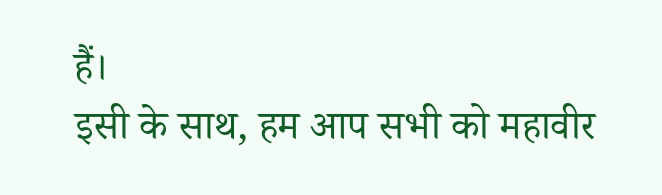हैं।
इसी के साथ, हम आप सभी को महावीर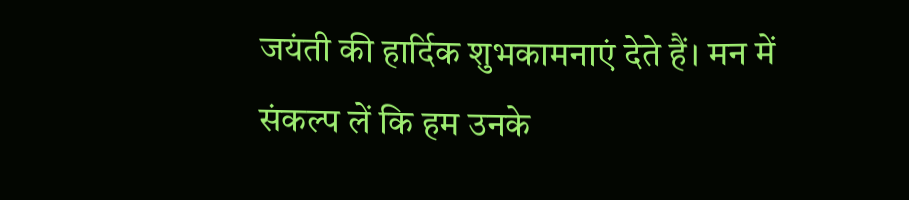जयंती की हार्दिक शुभकामनाएं देते हैं। मन में संकल्प लें कि हम उनके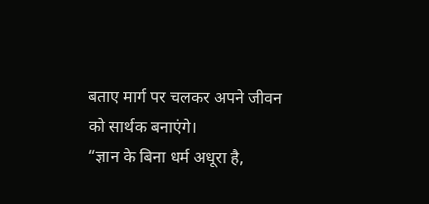बताए मार्ग पर चलकर अपने जीवन को सार्थक बनाएंगे।
“ज्ञान के बिना धर्म अधूरा है,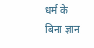धर्म के बिना ज्ञान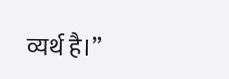व्यर्थ है।”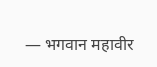― भगवान महावीर